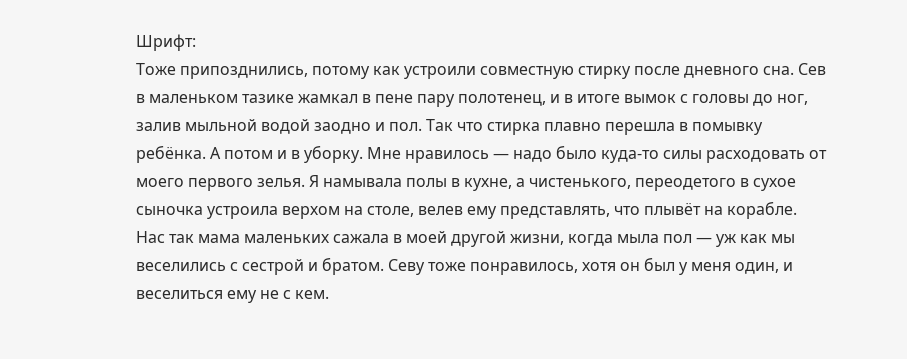Шрифт:
Тоже припозднились, потому как устроили совместную стирку после дневного сна. Сев в маленьком тазике жамкал в пене пару полотенец, и в итоге вымок с головы до ног, залив мыльной водой заодно и пол. Так что стирка плавно перешла в помывку ребёнка. А потом и в уборку. Мне нравилось — надо было куда-то силы расходовать от моего первого зелья. Я намывала полы в кухне, а чистенького, переодетого в сухое сыночка устроила верхом на столе, велев ему представлять, что плывёт на корабле. Нас так мама маленьких сажала в моей другой жизни, когда мыла пол — уж как мы веселились с сестрой и братом. Севу тоже понравилось, хотя он был у меня один, и веселиться ему не с кем.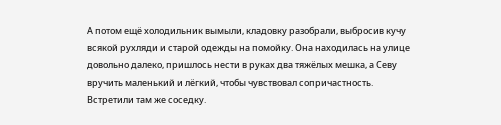А потом ещё холодильник вымыли, кладовку разобрали, выбросив кучу всякой рухляди и старой одежды на помойку. Она находилась на улице довольно далеко, пришлось нести в руках два тяжёлых мешка, а Севу вручить маленький и лёгкий, чтобы чувствовал сопричастность.
Встретили там же соседку.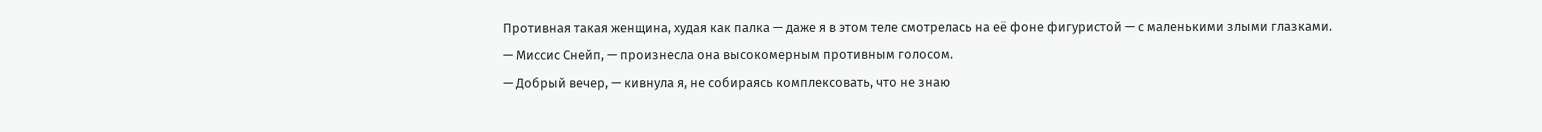Противная такая женщина, худая как палка — даже я в этом теле смотрелась на её фоне фигуристой — с маленькими злыми глазками.
— Миссис Снейп, — произнесла она высокомерным противным голосом.
— Добрый вечер, — кивнула я, не собираясь комплексовать, что не знаю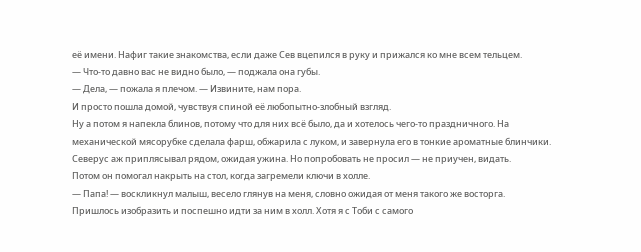её имени. Нафиг такие знакомства, если даже Сев вцепился в руку и прижался ко мне всем тельцем.
— Что-то давно вас не видно было, — поджала она губы.
— Дела, — пожала я плечом. — Извините, нам пора.
И просто пошла домой, чувствуя спиной её любопытно-злобный взгляд.
Ну а потом я напекла блинов, потому что для них всё было, да и хотелось чего-то праздничного. На механической мясорубке сделала фарш, обжарила с луком, и завернула его в тонкие ароматные блинчики. Северус аж приплясывал рядом, ожидая ужина. Но попробовать не просил — не приучен, видать.
Потом он помогал накрыть на стол, когда загремели ключи в холле.
— Папа! — воскликнул малыш, весело глянув на меня, словно ожидая от меня такого же восторга. Пришлось изобразить и поспешно идти за ним в холл. Хотя я с Тоби с самого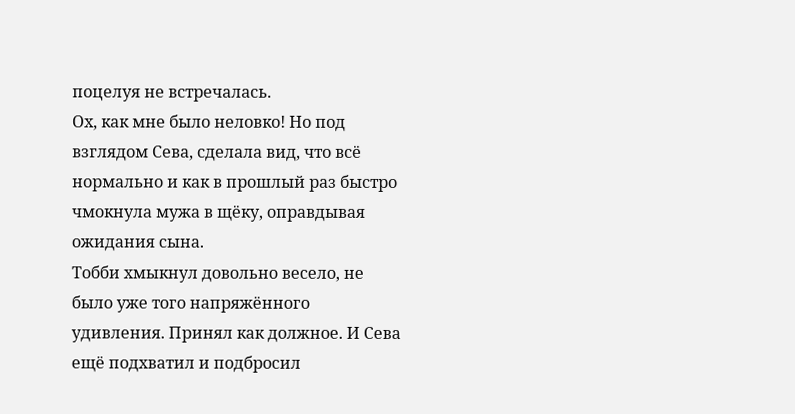поцелуя не встречалась.
Ох, как мне было неловко! Но под взглядом Сева, сделала вид, что всё нормально и как в прошлый раз быстро чмокнула мужа в щёку, оправдывая ожидания сына.
Тобби хмыкнул довольно весело, не было уже того напряжённого удивления. Принял как должное. И Сева ещё подхватил и подбросил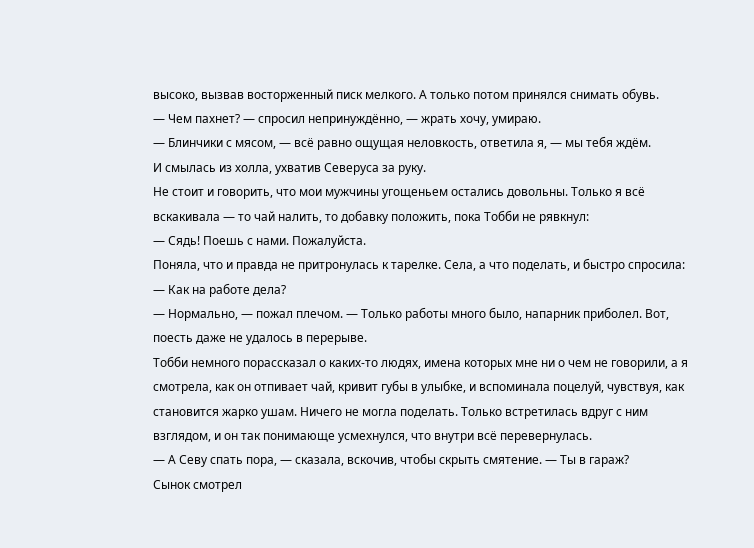высоко, вызвав восторженный писк мелкого. А только потом принялся снимать обувь.
— Чем пахнет? — спросил непринуждённо, — жрать хочу, умираю.
— Блинчики с мясом, — всё равно ощущая неловкость, ответила я, — мы тебя ждём.
И смылась из холла, ухватив Северуса за руку.
Не стоит и говорить, что мои мужчины угощеньем остались довольны. Только я всё вскакивала — то чай налить, то добавку положить, пока Тобби не рявкнул:
— Сядь! Поешь с нами. Пожалуйста.
Поняла, что и правда не притронулась к тарелке. Села, а что поделать, и быстро спросила:
— Как на работе дела?
— Нормально, — пожал плечом. — Только работы много было, напарник приболел. Вот, поесть даже не удалось в перерыве.
Тобби немного порассказал о каких-то людях, имена которых мне ни о чем не говорили, а я смотрела, как он отпивает чай, кривит губы в улыбке, и вспоминала поцелуй, чувствуя, как становится жарко ушам. Ничего не могла поделать. Только встретилась вдруг с ним взглядом, и он так понимающе усмехнулся, что внутри всё перевернулась.
— А Севу спать пора, — сказала, вскочив, чтобы скрыть смятение. — Ты в гараж?
Сынок смотрел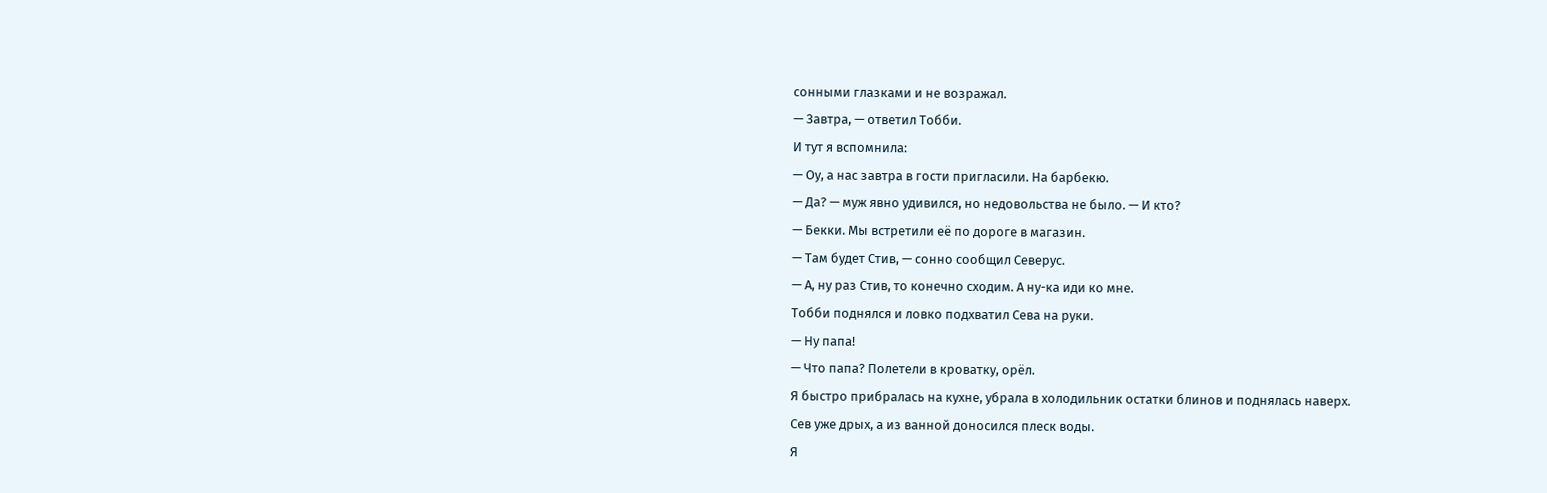сонными глазками и не возражал.
— Завтра, — ответил Тобби.
И тут я вспомнила:
— Оу, а нас завтра в гости пригласили. На барбекю.
— Да? — муж явно удивился, но недовольства не было. — И кто?
— Бекки. Мы встретили её по дороге в магазин.
— Там будет Стив, — сонно сообщил Северус.
— А, ну раз Стив, то конечно сходим. А ну-ка иди ко мне.
Тобби поднялся и ловко подхватил Сева на руки.
— Ну папа!
— Что папа? Полетели в кроватку, орёл.
Я быстро прибралась на кухне, убрала в холодильник остатки блинов и поднялась наверх.
Сев уже дрых, а из ванной доносился плеск воды.
Я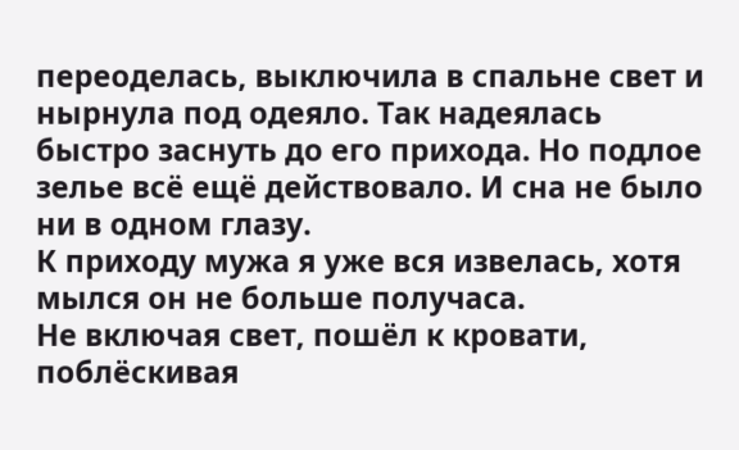переоделась, выключила в спальне свет и нырнула под одеяло. Так надеялась быстро заснуть до его прихода. Но подлое зелье всё ещё действовало. И сна не было ни в одном глазу.
К приходу мужа я уже вся извелась, хотя мылся он не больше получаса.
Не включая свет, пошёл к кровати, поблёскивая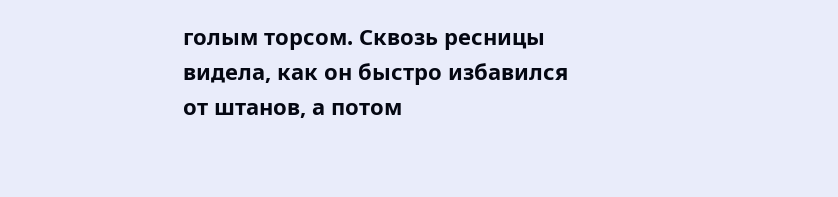голым торсом. Сквозь ресницы видела, как он быстро избавился от штанов, а потом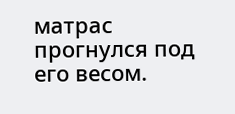матрас прогнулся под его весом.